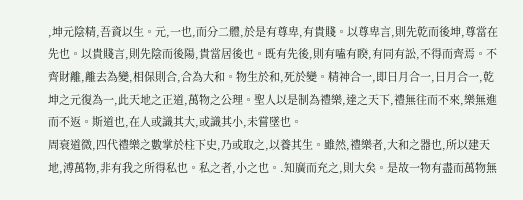,坤元陰精,吾資以生。元,一也,而分二體,於是有尊卑,有貴賤。以尊卑言,則先乾而後坤,尊當在先也。以貴賤言,則先陰而後陽,貴當居後也。既有先後,則有嗑有睽,有同有訟,不得而齊焉。不齊財離,離去為變,相保則合,合為大和。物生於和,死於變。精神合一,即日月合一,日月合一,乾坤之元復為一,此天地之正道,萬物之公理。聖人以是制為禮樂,達之天下,禮無往而不來,樂無進而不返。斯道也,在人或識其大,或識其小,未嘗墜也。
周衰道微,四代禮樂之數掌於柱下史,乃或取之,以養其生。雖然,禮樂者,大和之器也,所以建天地,溥萬物,非有我之所得私也。私之者,小之也。.知廣而充之,則大矣。是故一物有盡而萬物無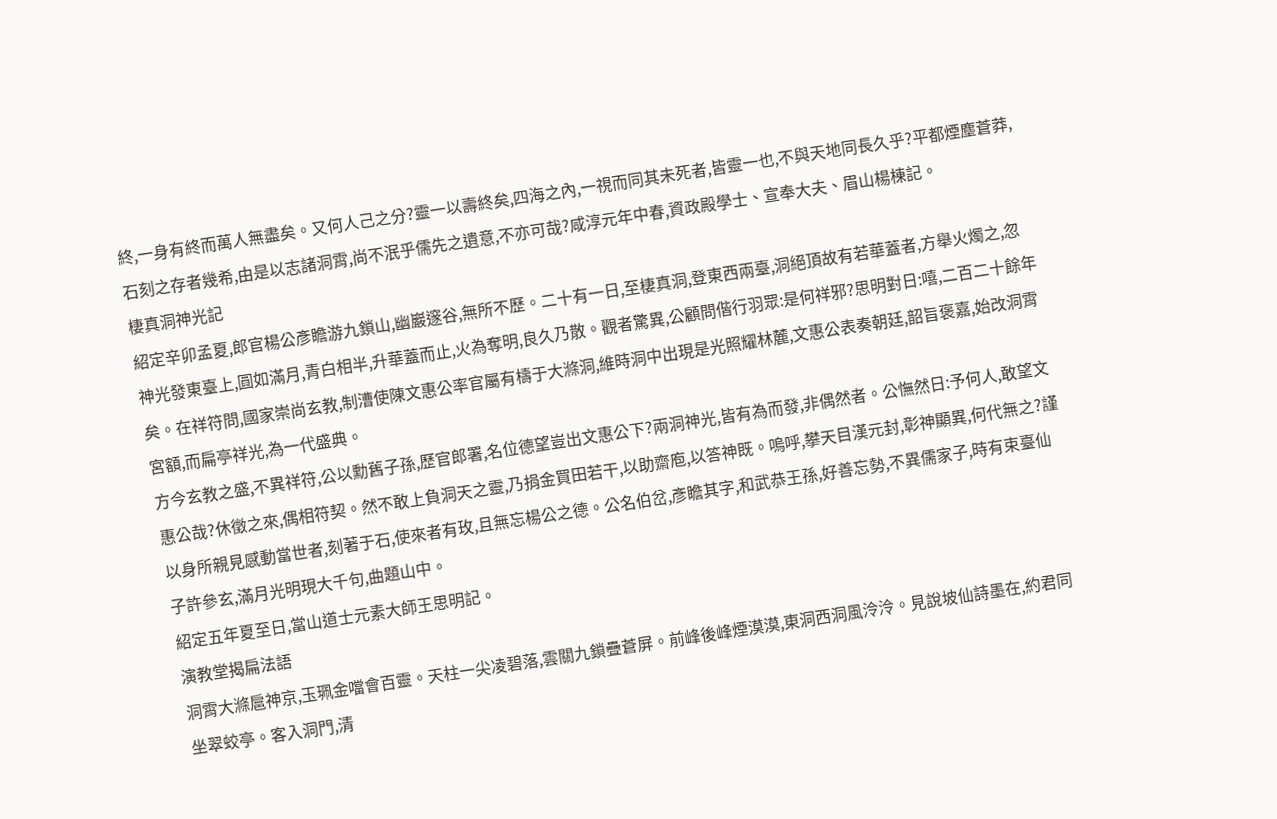終,一身有終而萬人無盡矣。又何人己之分?靈一以壽終矣,四海之內,一視而同其未死者,皆靈一也,不與天地同長久乎?平都煙塵蒼莽,石刻之存者幾希,由是以志諸洞霄,尚不泯乎儒先之遺意,不亦可哉?咸淳元年中春,資政殿學士、宣奉大夫、眉山楊棟記。
棲真洞神光記
紹定辛卯孟夏,郎官楊公彥瞻游九鎖山,幽巖邃谷,無所不歷。二十有一日,至棲真洞,登東西兩臺,洞絕頂故有若華蓋者,方舉火燭之,忽神光發東臺上,圓如滿月,青白相半,升華蓋而止,火為奪明,良久乃散。觀者驚異,公顧問偕行羽眾:是何祥邪?思明對日:嘻,二百二十餘年矣。在祥符問,國家崇尚玄教,制漕使陳文惠公率官屬有檮于大滌洞,維時洞中出現是光照耀林麓,文惠公表奏朝廷,韶旨褒嘉,始改洞霄宮額,而扁亭祥光,為一代盛典。
方今玄教之盛,不異祥符,公以勳舊子孫,歷官郎署,名位德望豈出文惠公下?兩洞神光,皆有為而發,非偶然者。公憮然日:予何人,敢望文惠公哉?休徵之來,偶相符契。然不敢上負洞天之靈,乃捐金買田若干,以助齋庖,以答神既。嗚呼,攀天目漢元封,彰神顯異,何代無之?謹以身所親見感動當世者,刻著于石,使來者有玫,且無忘楊公之德。公名伯岔,彥瞻其字,和武恭王孫,好善忘勢,不異儒家子,時有束臺仙子許參玄,滿月光明現大千句,曲題山中。
紹定五年夏至日,當山道士元素大師王思明記。
演教堂揭扁法語
洞霄大滌扈神京,玉珮金噹會百靈。天柱一尖凌碧落,雲關九鎖疊蒼屏。前峰後峰煙漠漠,東洞西洞風泠泠。見說坡仙詩墨在,約君同坐翠蛟亭。客入洞門,清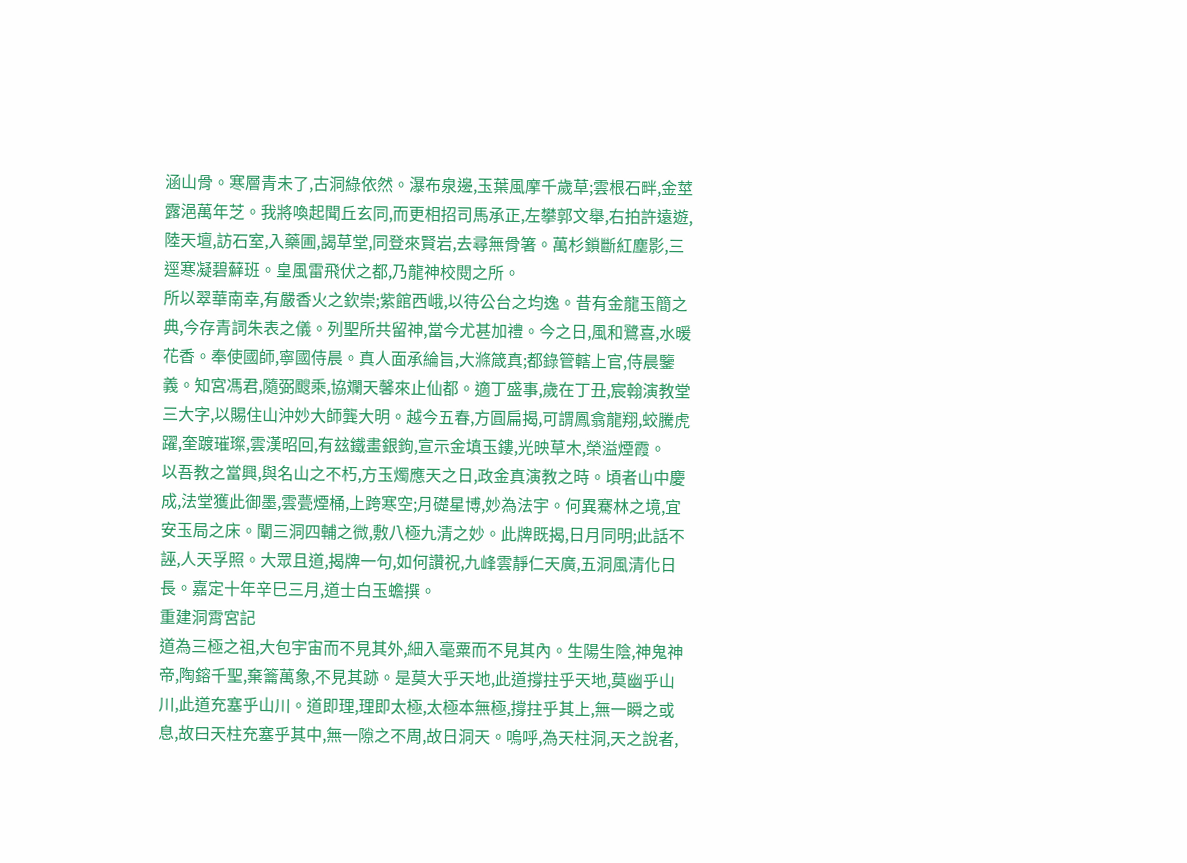涵山骨。寒層青未了,古洞綠依然。瀑布泉邊,玉葉風摩千歲草;雲根石畔,金莖露浥萬年芝。我將喚起聞丘玄同,而更相招司馬承正,左攀郭文舉,右拍許遠遊,陸天壇,訪石室,入藥圃,謁草堂,同登來賢岩,去尋無骨箸。萬杉鎖斷紅塵影,三逕寒凝碧蘚班。皇風雷飛伏之都,乃龍神校閱之所。
所以翠華南幸,有嚴香火之欽崇;紫館西峨,以待公台之均逸。昔有金龍玉簡之典,今存青詞朱表之儀。列聖所共留神,當今尤甚加禮。今之日,風和鷺喜,水暖花香。奉使國師,寧國侍晨。真人面承綸旨,大滌箴真;都錄管轄上官,侍晨鑒義。知宮馮君,隨弼颼乘,協斕天馨來止仙都。適丁盛事,歲在丁丑,宸翰演教堂三大字,以賜住山沖妙大師龔大明。越今五春,方圓扁揭,可謂鳳翕龍翔,蛟騰虎躍,奎踱璀璨,雲漢昭回,有玆鐵畫銀鉤,宣示金填玉鏤,光映草木,榮溢煙霞。
以吾教之當興,與名山之不朽,方玉燭應天之日,政金真演教之時。頃者山中慶成,法堂獲此御墨,雲甍煙桶,上跨寒空;月礎星博,妙為法宇。何異騫林之境,宜安玉局之床。闡三洞四輔之微,敷八極九清之妙。此牌既揭,日月同明;此話不誣,人天孚照。大眾且道,揭牌一句,如何讚祝,九峰雲靜仁天廣,五洞風清化日長。嘉定十年辛巳三月,道士白玉蟾撰。
重建洞霄宮記
道為三極之祖,大包宇宙而不見其外,細入毫粟而不見其內。生陽生陰,神鬼神帝,陶鎔千聖,棄籥萬象,不見其跡。是莫大乎天地,此道撐拄乎天地,莫幽乎山川,此道充塞乎山川。道即理,理即太極,太極本無極,撐拄乎其上,無一瞬之或息,故曰天柱充塞乎其中,無一隙之不周,故日洞天。嗚呼,為天柱洞,天之說者,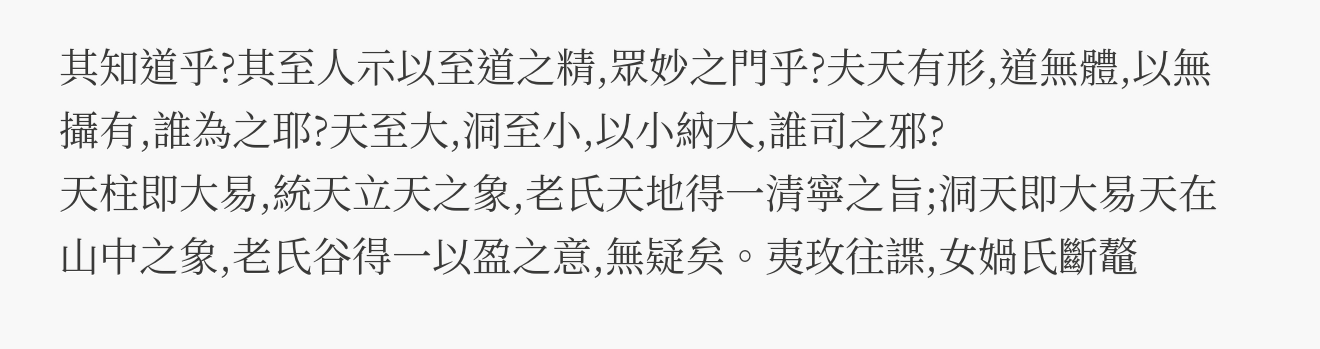其知道乎?其至人示以至道之精,眾妙之門乎?夫天有形,道無體,以無攝有,誰為之耶?天至大,洞至小,以小納大,誰司之邪?
天柱即大易,統天立天之象,老氏天地得一清寧之旨;洞天即大易天在山中之象,老氏谷得一以盈之意,無疑矣。夷玫往諜,女媧氏斷鼇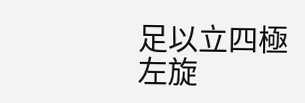足以立四極
左旋